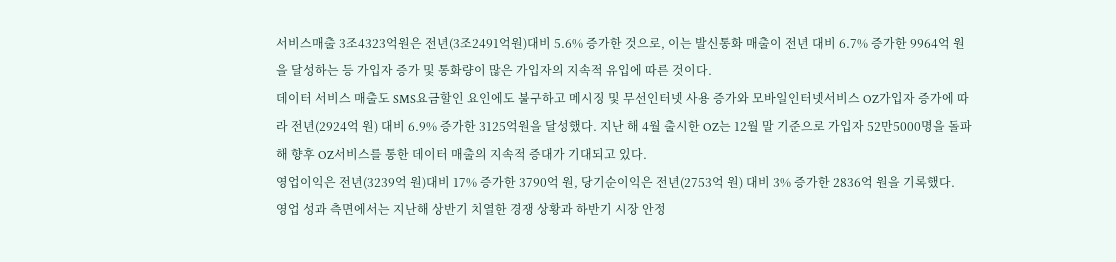서비스매출 3조4323억원은 전년(3조2491억원)대비 5.6% 증가한 것으로, 이는 발신통화 매출이 전년 대비 6.7% 증가한 9964억 원을 달성하는 등 가입자 증가 및 통화량이 많은 가입자의 지속적 유입에 따른 것이다.
데이터 서비스 매출도 SMS요금할인 요인에도 불구하고 메시징 및 무선인터넷 사용 증가와 모바일인터넷서비스 OZ가입자 증가에 따라 전년(2924억 원) 대비 6.9% 증가한 3125억원을 달성했다. 지난 해 4월 출시한 OZ는 12월 말 기준으로 가입자 52만5000명을 돌파해 향후 OZ서비스를 통한 데이터 매출의 지속적 증대가 기대되고 있다.
영업이익은 전년(3239억 원)대비 17% 증가한 3790억 원, 당기순이익은 전년(2753억 원) 대비 3% 증가한 2836억 원을 기록했다.
영업 성과 측면에서는 지난해 상반기 치열한 경쟁 상황과 하반기 시장 안정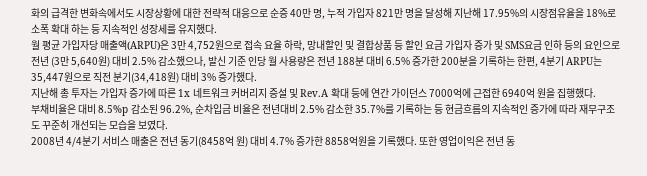화의 급격한 변화속에서도 시장상황에 대한 전략적 대응으로 순증 40만 명, 누적 가입자 821만 명을 달성해 지난해 17.95%의 시장점유율을 18%로 소폭 확대 하는 등 지속적인 성장세를 유지했다.
월 평균 가입자당 매출액(ARPU)은 3만 4,752원으로 접속 요율 하락, 망내할인 및 결합상품 등 할인 요금 가입자 증가 및 SMS요금 인하 등의 요인으로 전년 (3만 5,640원) 대비 2.5% 감소했으나, 발신 기준 인당 월 사용량은 전년 188분 대비 6.5% 증가한 200분을 기록하는 한편, 4분기 ARPU는 35,447원으로 직전 분기(34,418원) 대비 3% 증가했다.
지난해 총 투자는 가입자 증가에 따른 1x 네트워크 커버리지 증설 및 Rev.A 확대 등에 연간 가이던스 7000억에 근접한 6940억 원을 집행했다.
부채비율은 대비 8.5%p 감소된 96.2%, 순차입금 비율은 전년대비 2.5% 감소한 35.7%를 기록하는 등 현금흐름의 지속적인 증가에 따라 재무구조도 꾸준히 개선되는 모습을 보였다.
2008년 4/4분기 서비스 매출은 전년 동기(8458억 원) 대비 4.7% 증가한 8858억원을 기록했다. 또한 영업이익은 전년 동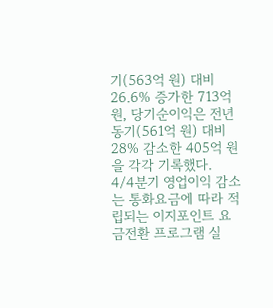기(563억 원) 대비 26.6% 증가한 713억원, 당기순이익은 전년 동기(561억 원) 대비 28% 감소한 405억 원을 각각 기록했다.
4/4분기 영업이익 감소는 통화요금에 따라 적립되는 이지포인트 요금전환 프로그램 실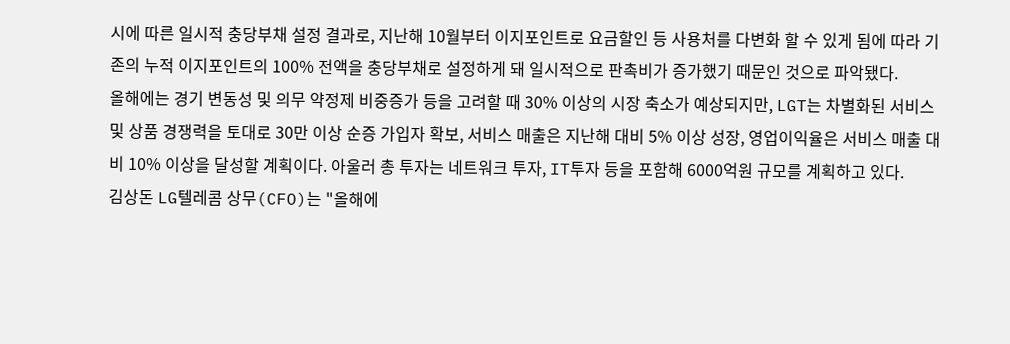시에 따른 일시적 충당부채 설정 결과로, 지난해 10월부터 이지포인트로 요금할인 등 사용처를 다변화 할 수 있게 됨에 따라 기존의 누적 이지포인트의 100% 전액을 충당부채로 설정하게 돼 일시적으로 판촉비가 증가했기 때문인 것으로 파악됐다.
올해에는 경기 변동성 및 의무 약정제 비중증가 등을 고려할 때 30% 이상의 시장 축소가 예상되지만, LGT는 차별화된 서비스 및 상품 경쟁력을 토대로 30만 이상 순증 가입자 확보, 서비스 매출은 지난해 대비 5% 이상 성장, 영업이익율은 서비스 매출 대비 10% 이상을 달성할 계획이다. 아울러 총 투자는 네트워크 투자, IT투자 등을 포함해 6000억원 규모를 계획하고 있다.
김상돈 LG텔레콤 상무(CFO)는 "올해에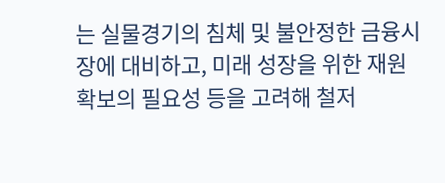는 실물경기의 침체 및 불안정한 금융시장에 대비하고, 미래 성장을 위한 재원확보의 필요성 등을 고려해 철저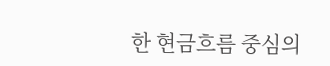한 현금흐름 중심의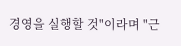경영을 실행할 것"이라며 "근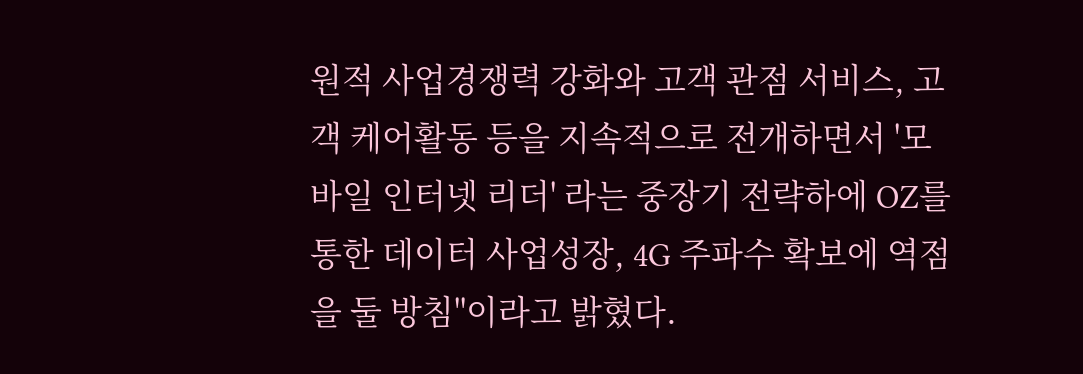원적 사업경쟁력 강화와 고객 관점 서비스, 고객 케어활동 등을 지속적으로 전개하면서 '모바일 인터넷 리더' 라는 중장기 전략하에 OZ를 통한 데이터 사업성장, 4G 주파수 확보에 역점을 둘 방침"이라고 밝혔다.